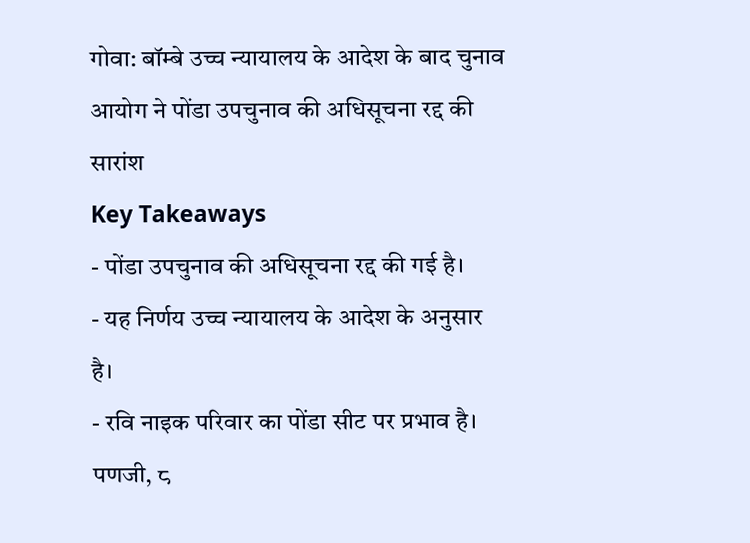गोवा: बॉम्बे उच्च न्यायालय के आदेश के बाद चुनाव आयोग ने पोंडा उपचुनाव की अधिसूचना रद्द की
सारांश
Key Takeaways
- पोंडा उपचुनाव की अधिसूचना रद्द की गई है।
- यह निर्णय उच्च न्यायालय के आदेश के अनुसार है।
- रवि नाइक परिवार का पोंडा सीट पर प्रभाव है।
पणजी, ८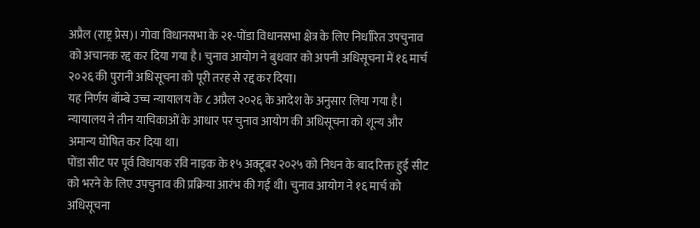अप्रैल (राष्ट्र प्रेस)। गोवा विधानसभा के २१-पोंडा विधानसभा क्षेत्र के लिए निर्धारित उपचुनाव को अचानक रद्द कर दिया गया है। चुनाव आयोग ने बुधवार को अपनी अधिसूचना में १६ मार्च २०२६ की पुरानी अधिसूचना को पूरी तरह से रद्द कर दिया।
यह निर्णय बॉम्बे उच्च न्यायालय के ८ अप्रैल २०२६ के आदेश के अनुसार लिया गया है। न्यायालय ने तीन याचिकाओं के आधार पर चुनाव आयोग की अधिसूचना को शून्य और अमान्य घोषित कर दिया था।
पोंडा सीट पर पूर्व विधायक रवि नाइक के १५ अक्टूबर २०२५ को निधन के बाद रिक्त हुई सीट को भरने के लिए उपचुनाव की प्रक्रिया आरंभ की गई थी। चुनाव आयोग ने १६ मार्च को अधिसूचना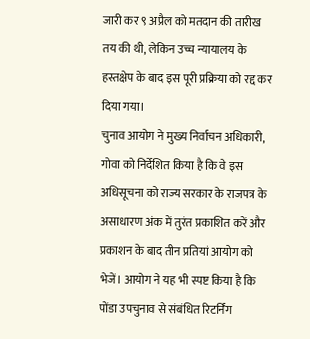जारी कर ९ अप्रैल को मतदान की तारीख तय की थी, लेकिन उच्च न्यायालय के हस्तक्षेप के बाद इस पूरी प्रक्रिया को रद्द कर दिया गया।
चुनाव आयोग ने मुख्य निर्वाचन अधिकारी, गोवा को निर्देशित किया है कि वे इस अधिसूचना को राज्य सरकार के राजपत्र के असाधारण अंक में तुरंत प्रकाशित करें और प्रकाशन के बाद तीन प्रतियां आयोग को भेजें। आयोग ने यह भी स्पष्ट किया है कि पोंडा उपचुनाव से संबंधित रिटर्निंग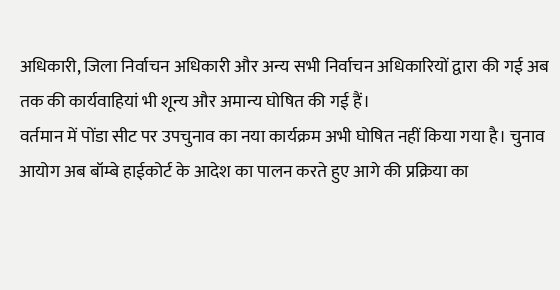अधिकारी, जिला निर्वाचन अधिकारी और अन्य सभी निर्वाचन अधिकारियों द्वारा की गई अब तक की कार्यवाहियां भी शून्य और अमान्य घोषित की गई हैं।
वर्तमान में पोंडा सीट पर उपचुनाव का नया कार्यक्रम अभी घोषित नहीं किया गया है। चुनाव आयोग अब बॉम्बे हाईकोर्ट के आदेश का पालन करते हुए आगे की प्रक्रिया का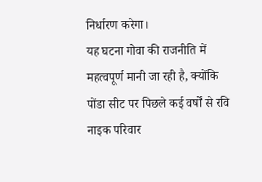निर्धारण करेगा।
यह घटना गोवा की राजनीति में महत्वपूर्ण मानी जा रही है, क्योंकि पोंडा सीट पर पिछले कई वर्षों से रवि नाइक परिवार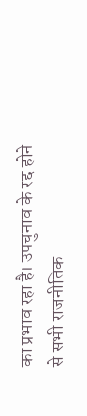का प्रभाव रहा है। उपचुनाव के रद्द होने से सभी राजनीतिक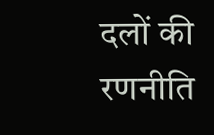दलों की रणनीति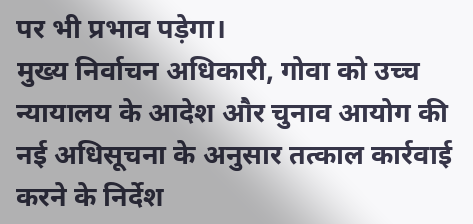पर भी प्रभाव पड़ेगा।
मुख्य निर्वाचन अधिकारी, गोवा को उच्च न्यायालय के आदेश और चुनाव आयोग की नई अधिसूचना के अनुसार तत्काल कार्रवाई करने के निर्देश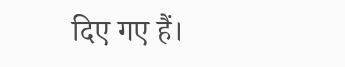दिए गए हैं।